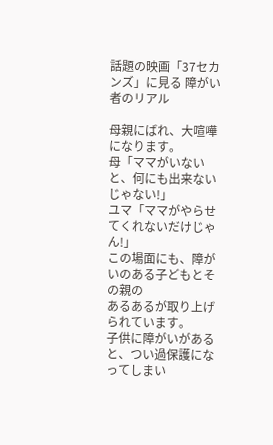話題の映画「37セカンズ」に見る 障がい者のリアル

母親にばれ、大喧嘩になります。
母「ママがいないと、何にも出来ないじゃない!」
ユマ「ママがやらせてくれないだけじゃん!」
この場面にも、障がいのある子どもとその親の
あるあるが取り上げられています。
子供に障がいがあると、つい過保護になってしまい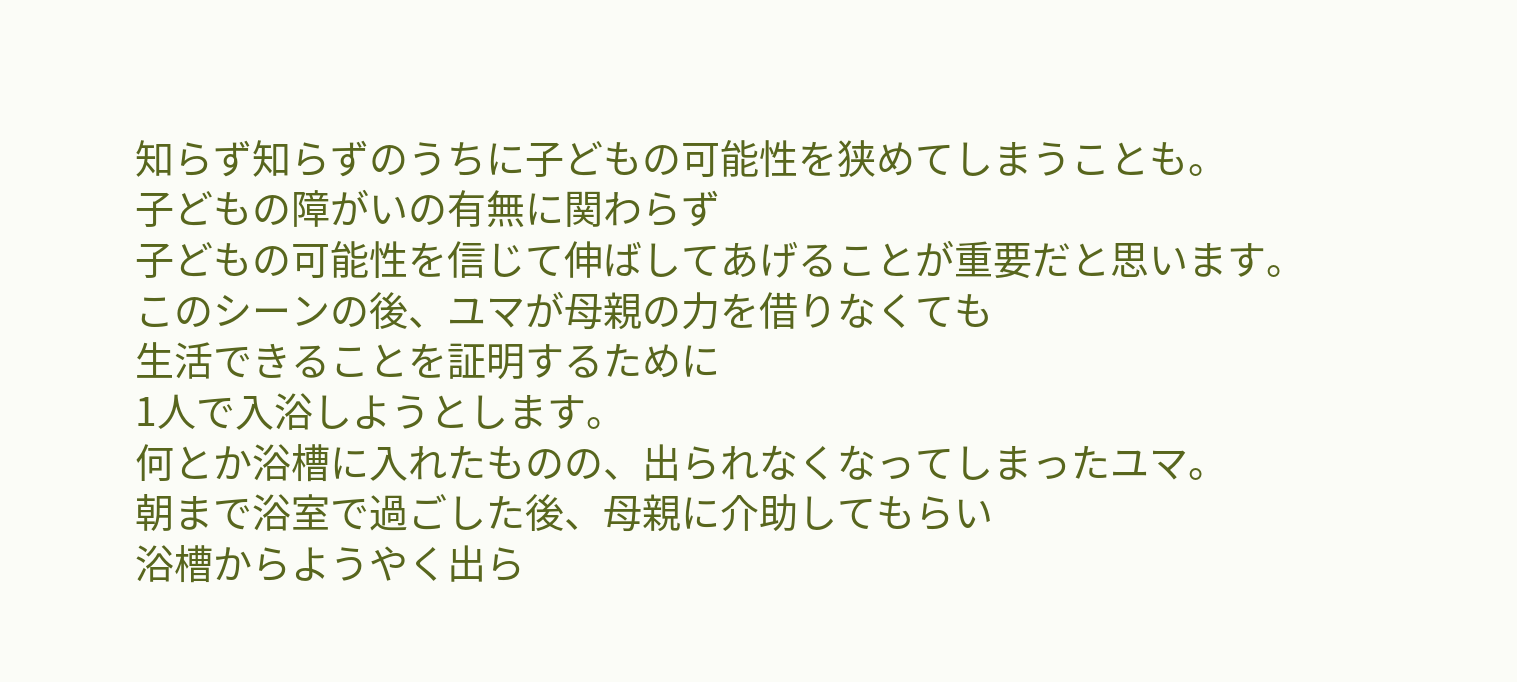知らず知らずのうちに子どもの可能性を狭めてしまうことも。
子どもの障がいの有無に関わらず
子どもの可能性を信じて伸ばしてあげることが重要だと思います。
このシーンの後、ユマが母親の力を借りなくても
生活できることを証明するために
1人で入浴しようとします。
何とか浴槽に入れたものの、出られなくなってしまったユマ。
朝まで浴室で過ごした後、母親に介助してもらい
浴槽からようやく出ら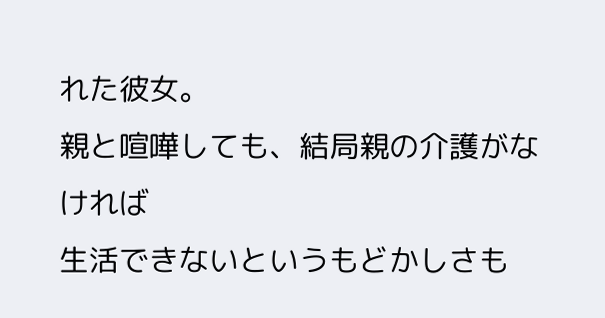れた彼女。
親と喧嘩しても、結局親の介護がなければ
生活できないというもどかしさも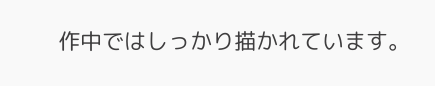作中ではしっかり描かれています。